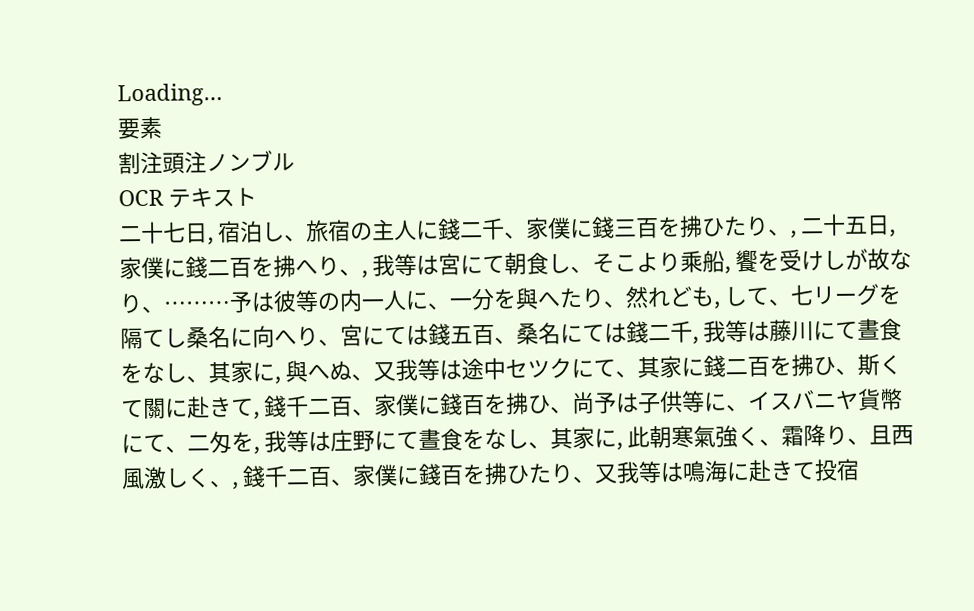Loading…
要素
割注頭注ノンブル
OCR テキスト
二十七日, 宿泊し、旅宿の主人に錢二千、家僕に錢三百を拂ひたり、, 二十五日, 家僕に錢二百を拂へり、, 我等は宮にて朝食し、そこより乘船, 饗を受けしが故なり、………予は彼等の内一人に、一分を與へたり、然れども, して、七リーグを隔てし桑名に向へり、宮にては錢五百、桑名にては錢二千, 我等は藤川にて晝食をなし、其家に, 與へぬ、又我等は途中セツクにて、其家に錢二百を拂ひ、斯くて關に赴きて, 錢千二百、家僕に錢百を拂ひ、尚予は子供等に、イスバニヤ貨幣にて、二匁を, 我等は庄野にて晝食をなし、其家に, 此朝寒氣強く、霜降り、且西風激しく、, 錢千二百、家僕に錢百を拂ひたり、又我等は鳴海に赴きて投宿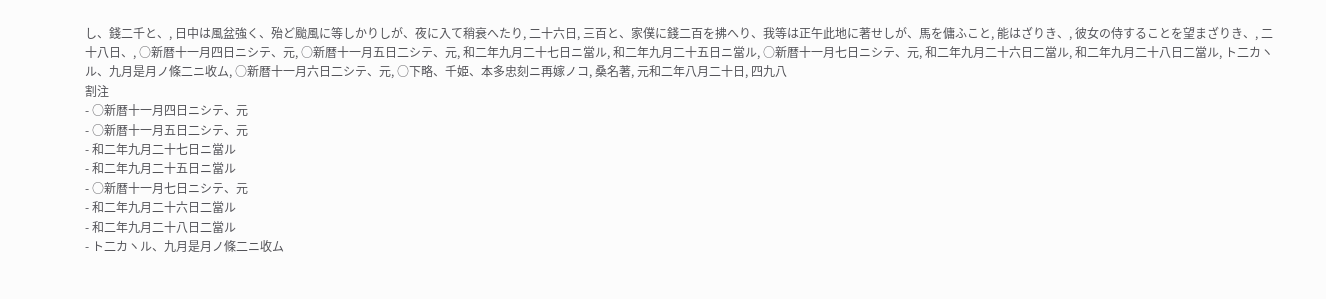し、錢二千と、, 日中は風盆強く、殆ど颱風に等しかりしが、夜に入て稍衰へたり, 二十六日, 三百と、家僕に錢二百を拂へり、我等は正午此地に著せしが、馬を傭ふこと, 能はざりき、, 彼女の侍することを望まざりき、, 二十八日、, ○新暦十一月四日ニシテ、元, ○新暦十一月五日二シテ、元, 和二年九月二十七日ニ當ル, 和二年九月二十五日ニ當ル, ○新暦十一月七日ニシテ、元, 和二年九月二十六日二當ル, 和二年九月二十八日二當ル, ト二カヽル、九月是月ノ條二ニ收ム, ○新暦十一月六日二シテ、元, ○下略、千姫、本多忠刻ニ再嫁ノコ, 桑名著, 元和二年八月二十日, 四九八
割注
- ○新暦十一月四日ニシテ、元
- ○新暦十一月五日二シテ、元
- 和二年九月二十七日ニ當ル
- 和二年九月二十五日ニ當ル
- ○新暦十一月七日ニシテ、元
- 和二年九月二十六日二當ル
- 和二年九月二十八日二當ル
- ト二カヽル、九月是月ノ條二ニ收ム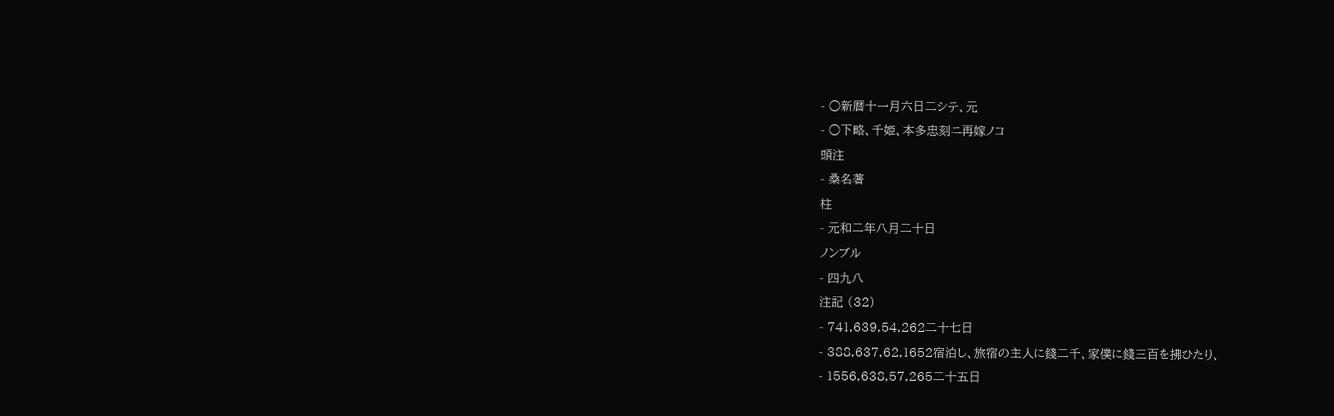- ○新暦十一月六日二シテ、元
- ○下略、千姫、本多忠刻ニ再嫁ノコ
頭注
- 桑名著
柱
- 元和二年八月二十日
ノンブル
- 四九八
注記 (32)
- 741,639,54,262二十七日
- 388,637,62,1652宿泊し、旅宿の主人に錢二千、家僕に錢三百を拂ひたり、
- 1556,638,57,265二十五日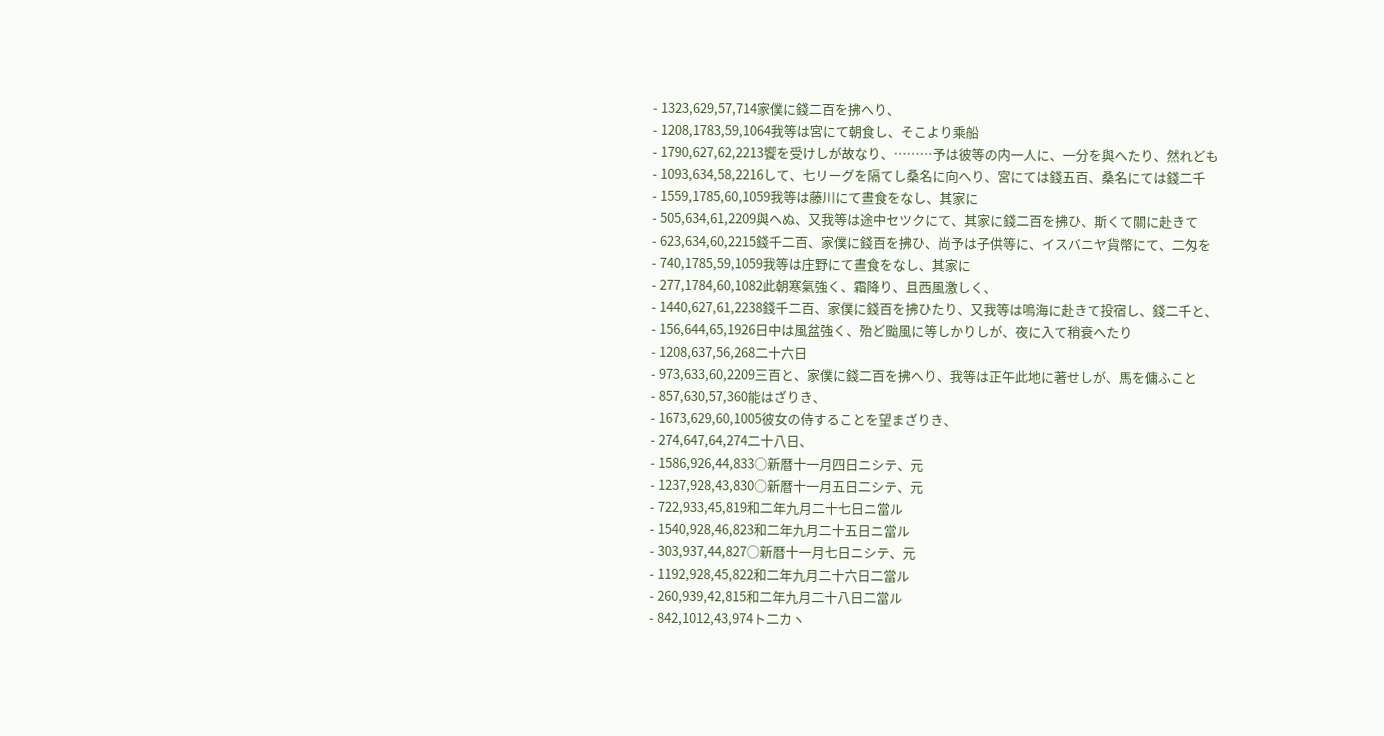- 1323,629,57,714家僕に錢二百を拂へり、
- 1208,1783,59,1064我等は宮にて朝食し、そこより乘船
- 1790,627,62,2213饗を受けしが故なり、………予は彼等の内一人に、一分を與へたり、然れども
- 1093,634,58,2216して、七リーグを隔てし桑名に向へり、宮にては錢五百、桑名にては錢二千
- 1559,1785,60,1059我等は藤川にて晝食をなし、其家に
- 505,634,61,2209與へぬ、又我等は途中セツクにて、其家に錢二百を拂ひ、斯くて關に赴きて
- 623,634,60,2215錢千二百、家僕に錢百を拂ひ、尚予は子供等に、イスバニヤ貨幣にて、二匁を
- 740,1785,59,1059我等は庄野にて晝食をなし、其家に
- 277,1784,60,1082此朝寒氣強く、霜降り、且西風激しく、
- 1440,627,61,2238錢千二百、家僕に錢百を拂ひたり、又我等は鳴海に赴きて投宿し、錢二千と、
- 156,644,65,1926日中は風盆強く、殆ど颱風に等しかりしが、夜に入て稍衰へたり
- 1208,637,56,268二十六日
- 973,633,60,2209三百と、家僕に錢二百を拂へり、我等は正午此地に著せしが、馬を傭ふこと
- 857,630,57,360能はざりき、
- 1673,629,60,1005彼女の侍することを望まざりき、
- 274,647,64,274二十八日、
- 1586,926,44,833○新暦十一月四日ニシテ、元
- 1237,928,43,830○新暦十一月五日二シテ、元
- 722,933,45,819和二年九月二十七日ニ當ル
- 1540,928,46,823和二年九月二十五日ニ當ル
- 303,937,44,827○新暦十一月七日ニシテ、元
- 1192,928,45,822和二年九月二十六日二當ル
- 260,939,42,815和二年九月二十八日二當ル
- 842,1012,43,974ト二カヽ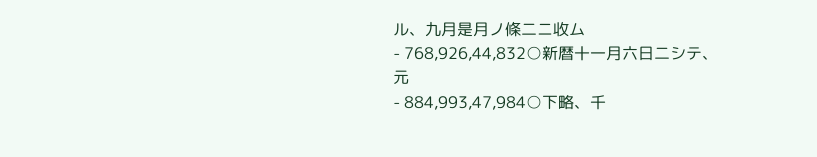ル、九月是月ノ條二ニ收ム
- 768,926,44,832○新暦十一月六日二シテ、元
- 884,993,47,984○下略、千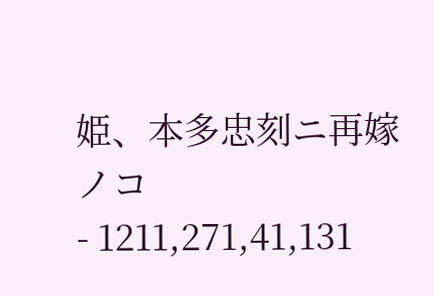姫、本多忠刻ニ再嫁ノコ
- 1211,271,41,131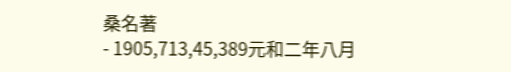桑名著
- 1905,713,45,389元和二年八月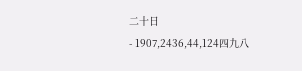二十日
- 1907,2436,44,124四九八